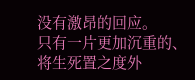没有激昂的回应。
只有一片更加沉重的、将生死置之度外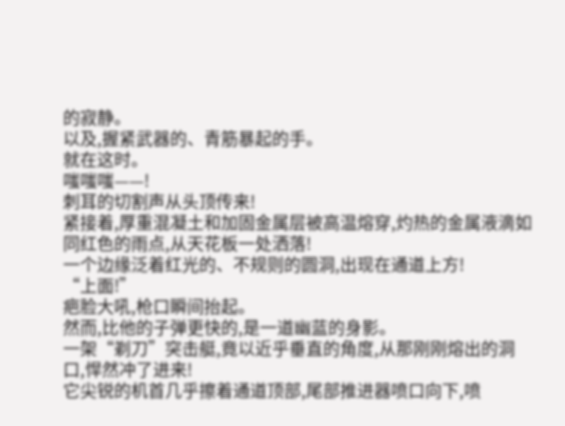的寂静。
以及,握紧武器的、青筋暴起的手。
就在这时。
嗤嗤嗤——!
刺耳的切割声从头顶传来!
紧接着,厚重混凝土和加固金属层被高温熔穿,灼热的金属液滴如同红色的雨点,从天花板一处洒落!
一个边缘泛着红光的、不规则的圆洞,出现在通道上方!
“上面!”
疤脸大吼,枪口瞬间抬起。
然而,比他的子弹更快的,是一道幽蓝的身影。
一架“剃刀”突击艇,竟以近乎垂直的角度,从那刚刚熔出的洞口,悍然冲了进来!
它尖锐的机首几乎擦着通道顶部,尾部推进器喷口向下,喷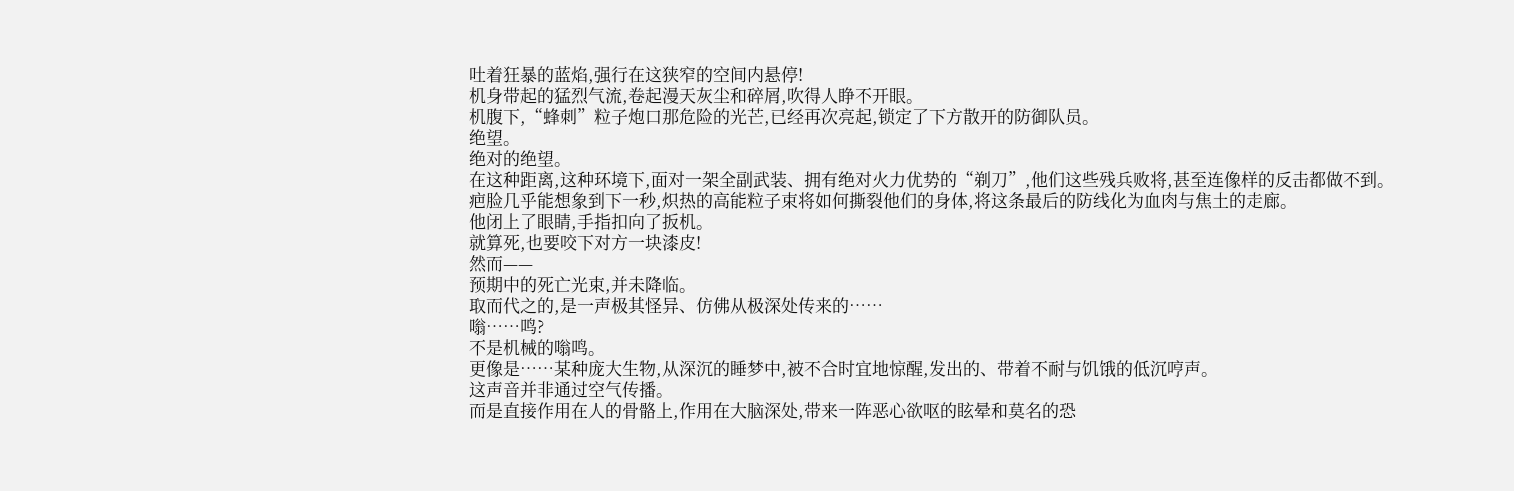吐着狂暴的蓝焰,强行在这狭窄的空间内悬停!
机身带起的猛烈气流,卷起漫天灰尘和碎屑,吹得人睁不开眼。
机腹下,“蜂刺”粒子炮口那危险的光芒,已经再次亮起,锁定了下方散开的防御队员。
绝望。
绝对的绝望。
在这种距离,这种环境下,面对一架全副武装、拥有绝对火力优势的“剃刀”,他们这些残兵败将,甚至连像样的反击都做不到。
疤脸几乎能想象到下一秒,炽热的高能粒子束将如何撕裂他们的身体,将这条最后的防线化为血肉与焦土的走廊。
他闭上了眼睛,手指扣向了扳机。
就算死,也要咬下对方一块漆皮!
然而——
预期中的死亡光束,并未降临。
取而代之的,是一声极其怪异、仿佛从极深处传来的……
嗡……鸣?
不是机械的嗡鸣。
更像是……某种庞大生物,从深沉的睡梦中,被不合时宜地惊醒,发出的、带着不耐与饥饿的低沉哼声。
这声音并非通过空气传播。
而是直接作用在人的骨骼上,作用在大脑深处,带来一阵恶心欲呕的眩晕和莫名的恐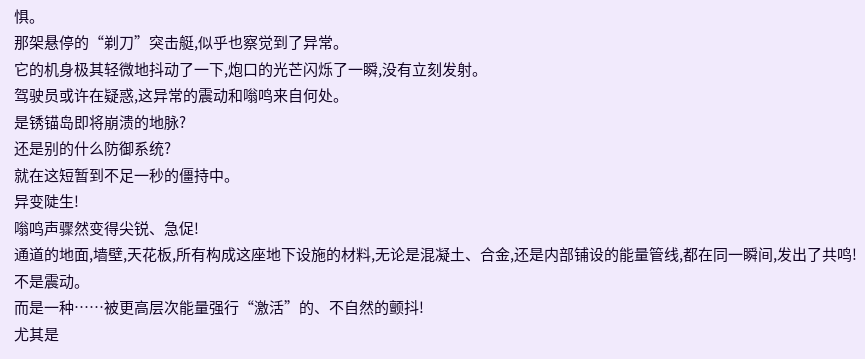惧。
那架悬停的“剃刀”突击艇,似乎也察觉到了异常。
它的机身极其轻微地抖动了一下,炮口的光芒闪烁了一瞬,没有立刻发射。
驾驶员或许在疑惑,这异常的震动和嗡鸣来自何处。
是锈锚岛即将崩溃的地脉?
还是别的什么防御系统?
就在这短暂到不足一秒的僵持中。
异变陡生!
嗡鸣声骤然变得尖锐、急促!
通道的地面,墙壁,天花板,所有构成这座地下设施的材料,无论是混凝土、合金,还是内部铺设的能量管线,都在同一瞬间,发出了共鸣!
不是震动。
而是一种……被更高层次能量强行“激活”的、不自然的颤抖!
尤其是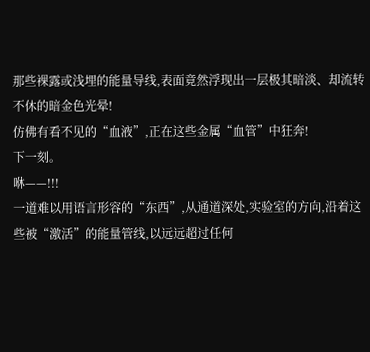那些裸露或浅埋的能量导线,表面竟然浮现出一层极其暗淡、却流转不休的暗金色光晕!
仿佛有看不见的“血液”,正在这些金属“血管”中狂奔!
下一刻。
咻——!!!
一道难以用语言形容的“东西”,从通道深处,实验室的方向,沿着这些被“激活”的能量管线,以远远超过任何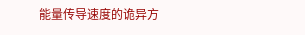能量传导速度的诡异方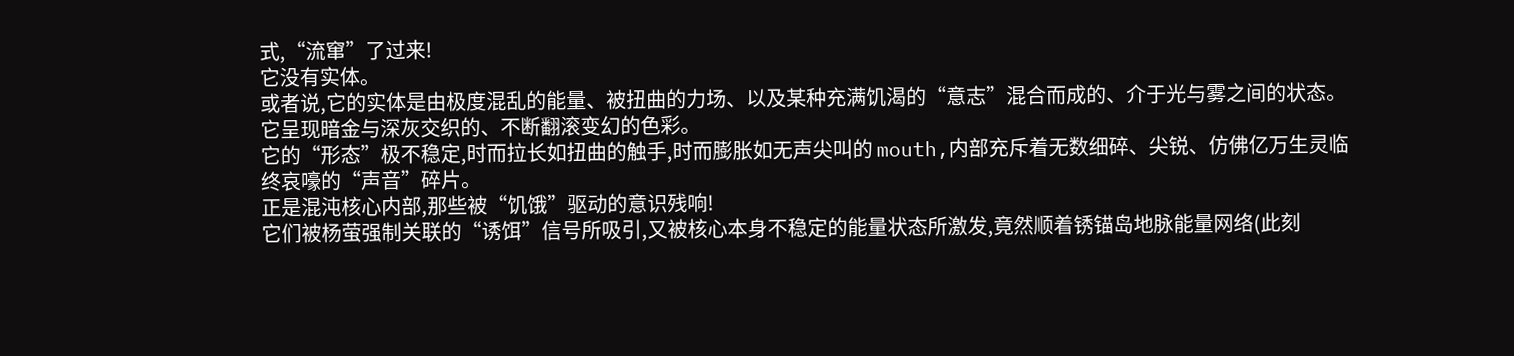式,“流窜”了过来!
它没有实体。
或者说,它的实体是由极度混乱的能量、被扭曲的力场、以及某种充满饥渴的“意志”混合而成的、介于光与雾之间的状态。
它呈现暗金与深灰交织的、不断翻滚变幻的色彩。
它的“形态”极不稳定,时而拉长如扭曲的触手,时而膨胀如无声尖叫的 mouth,内部充斥着无数细碎、尖锐、仿佛亿万生灵临终哀嚎的“声音”碎片。
正是混沌核心内部,那些被“饥饿”驱动的意识残响!
它们被杨萤强制关联的“诱饵”信号所吸引,又被核心本身不稳定的能量状态所激发,竟然顺着锈锚岛地脉能量网络(此刻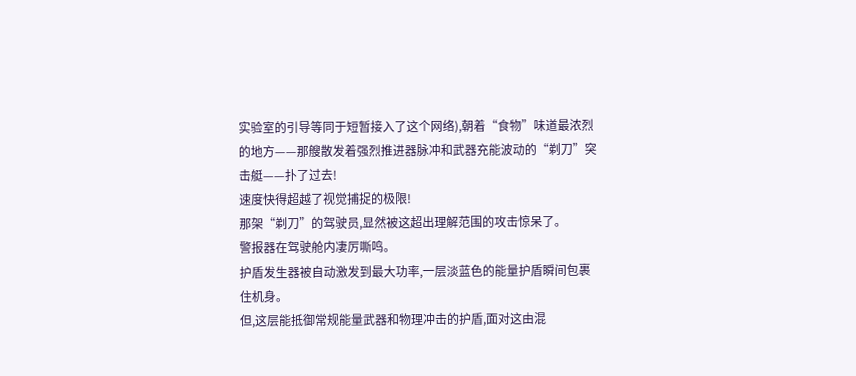实验室的引导等同于短暂接入了这个网络),朝着“食物”味道最浓烈的地方——那艘散发着强烈推进器脉冲和武器充能波动的“剃刀”突击艇——扑了过去!
速度快得超越了视觉捕捉的极限!
那架“剃刀”的驾驶员,显然被这超出理解范围的攻击惊呆了。
警报器在驾驶舱内凄厉嘶鸣。
护盾发生器被自动激发到最大功率,一层淡蓝色的能量护盾瞬间包裹住机身。
但,这层能抵御常规能量武器和物理冲击的护盾,面对这由混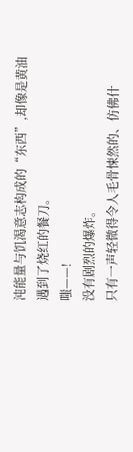沌能量与饥渴意志构成的“东西”,却像是黄油遇到了烧红的餐刀。
嗤——!
没有剧烈的爆炸。
只有一声轻微得令人毛骨悚然的、仿佛什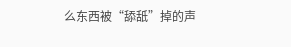么东西被“舔舐”掉的声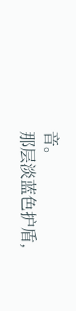音。
那层淡蓝色护盾,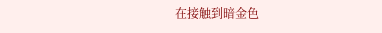在接触到暗金色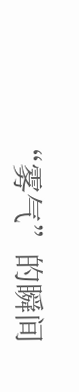“雾气”的瞬间